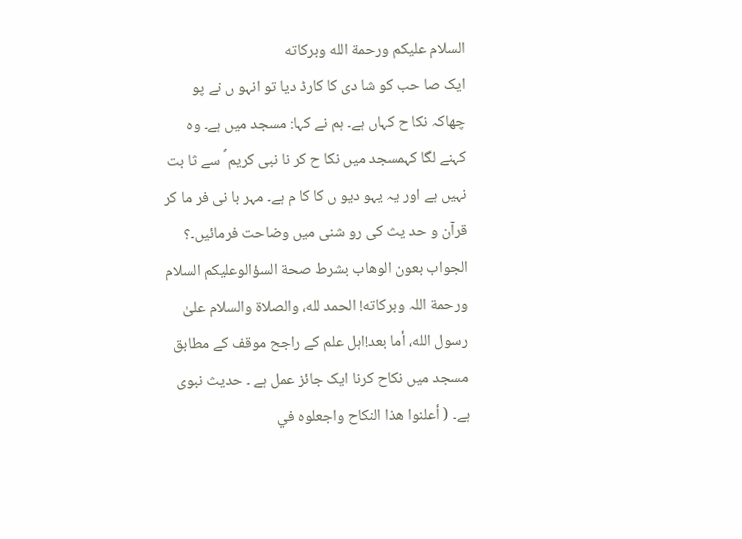السلام عليكم ورحمة الله وبركاته
ایک صا حب کو شا دی کا کارڈ دیا تو انہو ں نے پو چھاکہ نکا ح کہاں ہے۔ ہم نے کہا: مسجد میں ہے۔ وہ کہنے لگا کہمسجد میں نکا ح کر نا نبی کریم ؐ سے ثا بت نہیں ہے اور یہ یہو دیو ں کا کا م ہے۔ مہر با نی فر ما کر قرآن و حد یث کی رو شنی میں وضاحت فرمائیں۔؟ الجواب بعون الوهاب بشرط صحة السؤالوعلیکم السلام ورحمة اللہ وبرکاته! الحمد لله، والصلاة والسلام علىٰ رسول الله، أما بعد!اہل علم کے راجح موقف کے مطابق مسجد میں نکاح کرنا ایک جائز عمل ہے ۔ حدیث نبوی ہے۔ ( أعلنوا هذا النكاح واجعلوه في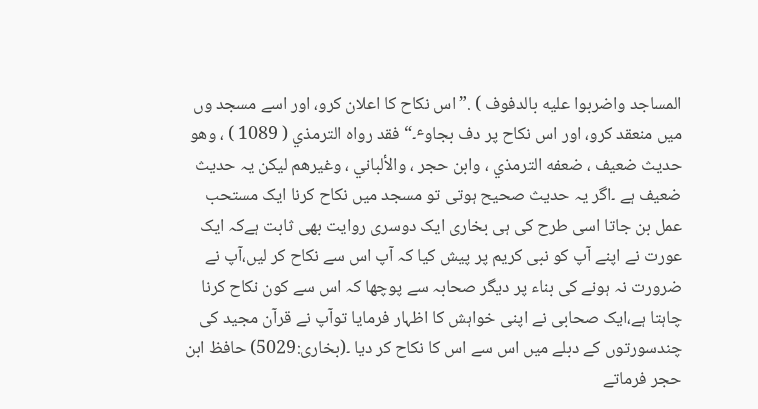المساجد واضربوا عليه بالدفوف ) .”اس نکاح کا اعلان کرو، اور اسے مسجد وں میں منعقد کرو، اور اس نکاح پر دف بجاوٴ۔“ فقد رواه الترمذي ( 1089 ) ، وهو حديث ضعيف ، ضعفه الترمذي ، وابن حجر ، والألباني ، وغيرهم لیکن یہ حدیث ضعیف ہے ۔اگر یہ حدیث صحیح ہوتی تو مسجد میں نکاح کرنا ایک مستحب عمل بن جاتا اسی طرح کی ہی بخاری ایک دوسری روایت بھی ثابت ہےکہ ایک عورت نے اپنے آپ کو نبی کریم پر پیش کیا کہ آپ اس سے نکاح کر لیں،آپ نے ضرورت نہ ہونے کی بناء پر دیگر صحابہ سے پوچھا کہ اس سے کون نکاح کرنا چاہتا ہے،ایک صحابی نے اپنی خواہش کا اظہار فرمایا توآپ نے قرآن مجید کی چندسورتوں کے دبلے میں اس سے اس کا نکاح کر دیا ۔(بخاری:5029) حافظ ابن حجر فرماتے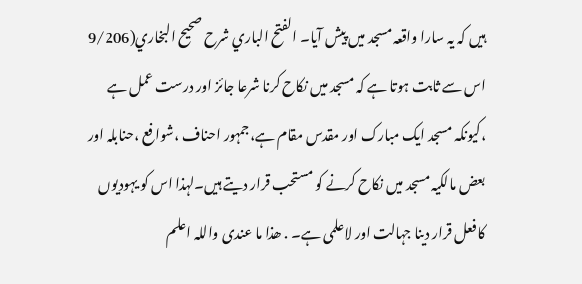ہیں کہ یہ سارا واقعہ مسجد میں پیش آیا۔ الفتح الباري شرح صحيح البخاري(9/206 اس سے ثابت ہوتا ہے کہ مسجد میں نکاح کرنا شرعا جائز اور درست عمل ہے ،کیونکہ مسجد ایک مبارک اور مقدس مقام ہے،جمہور احناف ،شوافع ،حنابلہ اور بعض مالکیہ مسجد میں نکاح کرنے کو مستحب قرار دیتے ہیں۔لہذا اس کو یہودیوں کا فعل قرار دینا جہالت اور لاعلمی ہے۔ . ھذا ما عندی واللہ اعلم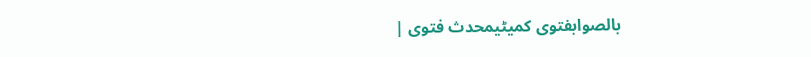بالصوابفتوی کمیٹیمحدث فتوی |